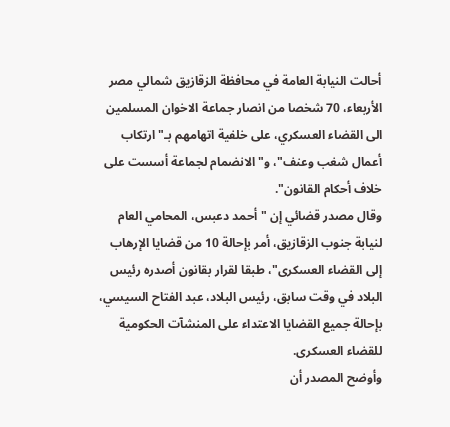أحالت النيابة العامة في محافظة الزقازيق شمالي مصر الأربعاء، 70 شخصا من انصار جماعة الاخوان المسلمين الى القضاء العسكري، على خلفية اتهامهم بـ"ارتكاب أعمال شغب وعنف"، و"الانضمام لجماعة أسست على خلاف أحكام القانون".
وقال مصدر قضائي إن "أحمد دعبس، المحامي العام لنيابة جنوب الزقازيق، أمر بإحالة 10 من قضايا الإرهاب إلى القضاء العسكرى"، طبقا لقرار بقانون أصدره رئيس البلاد في وقت سابق، رئيس البلاد، عبد الفتاح السيسي، بإحالة جميع القضايا الاعتداء على المنشآت الحكومية للقضاء العسكرى.
وأوضح المصدر أن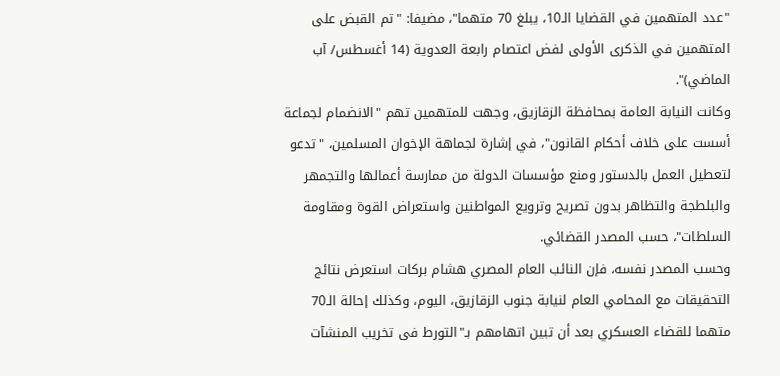"عدد المتهمين في القضايا الـ10، يبلغ 70 متهما"، مضيفا: "تم القبض على المتهمين في الذكرى الأولى لفض اعتصام رابعة العدوية (14 أغسطس/ آب الماضي)".
وكانت النيابة العامة بمحافظة الزقازيق، وجهت للمتهمين تهم "الانضمام لجماعة أسست على خلاف أحكام القانون"، في إشارة لجماهة الإخوان المسلمين، "تدعو لتعطيل العمل بالدستور ومنع مؤسسات الدولة من ممارسة أعمالها والتجمهر والبلطجة والتظاهر بدون تصريح وترويع المواطنين واستعراض القوة ومقاومة السلطات"، حسب المصدر القضائي.
وحسب المصدر نفسه، فإن النائب العام المصري هشام بركات استعرض نتائج التحقيقات مع المحامي العام لنيابة جنوب الزقازيق، اليوم، وكذلك إحالة الـ70 متهما للقضاء العسكري بعد أن تبين اتهامهم بـ"التورط فى تخريب المنشآت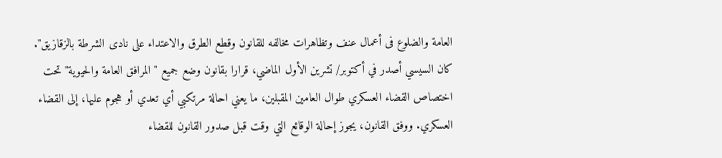العامة والضلوع فى أعمال عنف وتظاهرات مخالفه للقانون وقطع الطرق والاعتداء على نادى الشرطة بالزقازيق".
كان السيسي أصدر في أكتوبر/ تشرين الأول الماضي، قرارا بقانون وضع جميع "المرافق العامة والحيوية" تحت اختصاص القضاء العسكري طوال العامين المقبلين، ما يعني احالة مرتكبي أي تعدي أو هجوم عليها، إلى القضاء العسكري. ووفق القانون، يجوز إحالة الوقائع التي وقت قبل صدور القانون للقضاء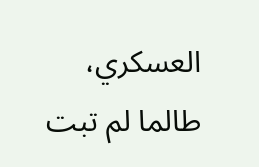العسكري، طالما لم تبت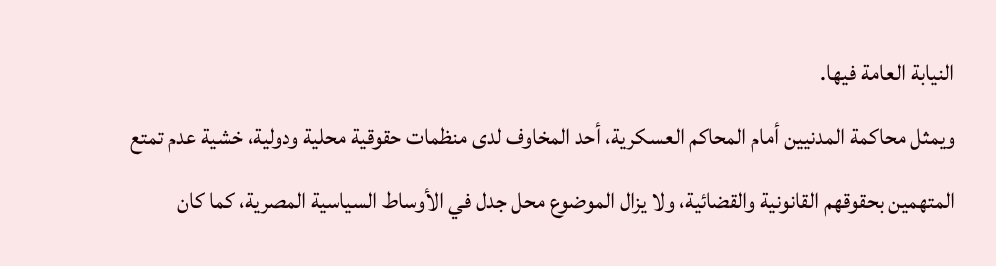النيابة العامة فيها.
ويمثل محاكمة المدنيين أمام المحاكم العسكرية، أحد المخاوف لدى منظمات حقوقية محلية ودولية، خشية عدم تمتع المتهمين بحقوقهم القانونية والقضائية، ولا يزال الموضوع محل جدل في الأوساط السياسية المصرية، كما كان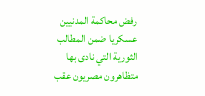رفض محاكمة المدنيين عسكريا ضمن المطالب الثورية التي نادى بها متظاهرون مصريون عقب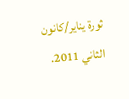ثورة يناير/كانون الثاني 2011.